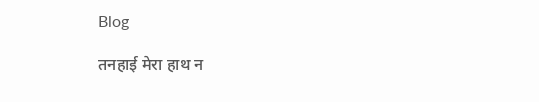Blog

तनहाई मेरा हाथ न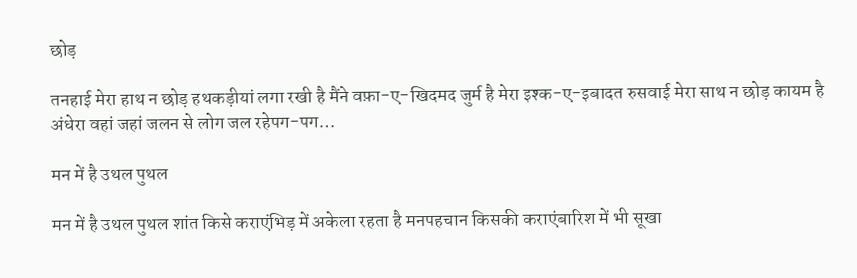छोड़

तनहाई मेरा हाथ न छोड़ हथकड़ीयां लगा रखी है मैंने ‌वफ़ा-ए-खिदमद जुर्म है मेरा इश्क-ए-इबादत रुसवाई मेरा साथ न छोड़ ‌कायम है अंधेरा वहां जहां जलन‌ से लोग जल‌ रहे‌पग-पग…

मन में है उथल पुथल

मन में है उथल पुथल शांत किसे कराएंभिड़ में अकेला रहता है मन‌पहचान किसकी कराएंबारिश में भी सूखा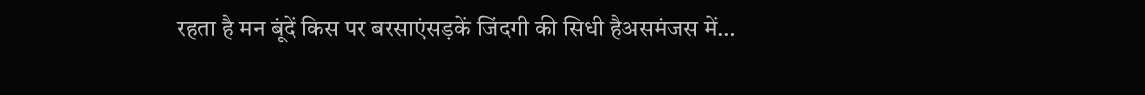रहता है मन‌ बूंदें किस पर बरसाएंसड़कें जिंदगी की सिधी हैअसमंजस में…